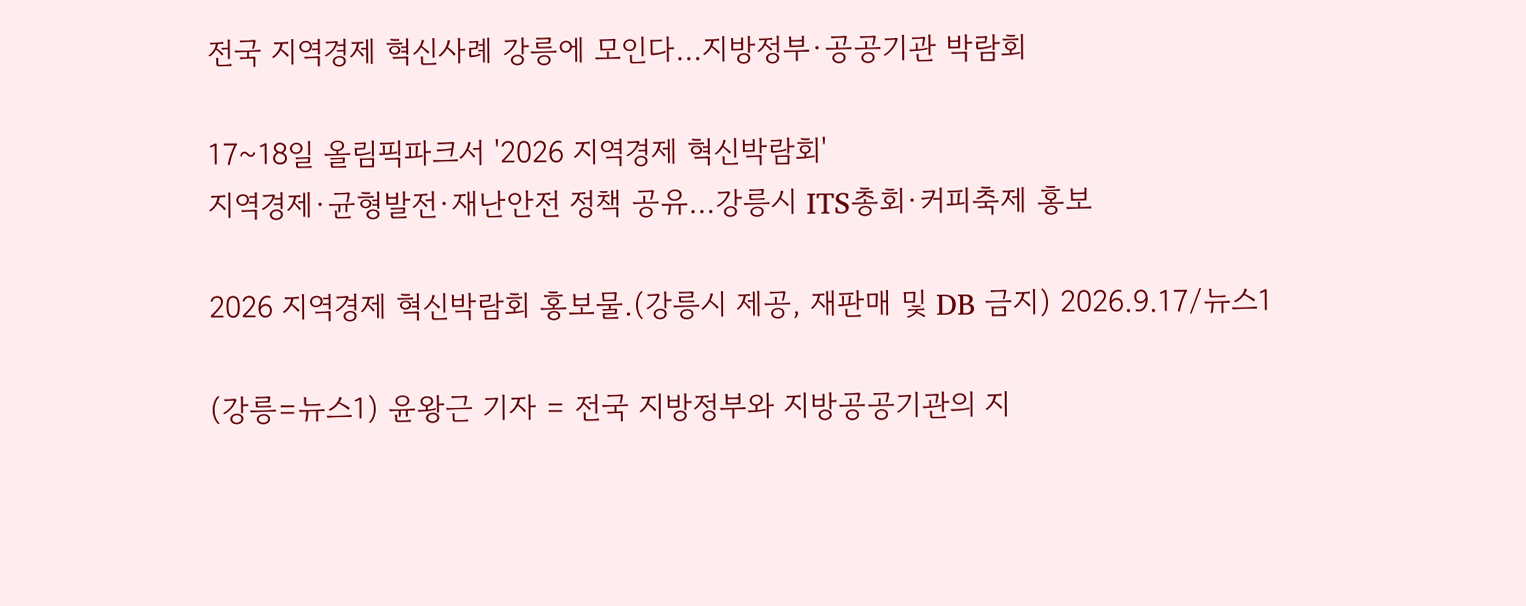전국 지역경제 혁신사례 강릉에 모인다…지방정부·공공기관 박람회

17~18일 올림픽파크서 '2026 지역경제 혁신박람회'
지역경제·균형발전·재난안전 정책 공유…강릉시 ITS총회·커피축제 홍보

2026 지역경제 혁신박람회 홍보물.(강릉시 제공, 재판매 및 DB 금지) 2026.9.17/뉴스1

(강릉=뉴스1) 윤왕근 기자 = 전국 지방정부와 지방공공기관의 지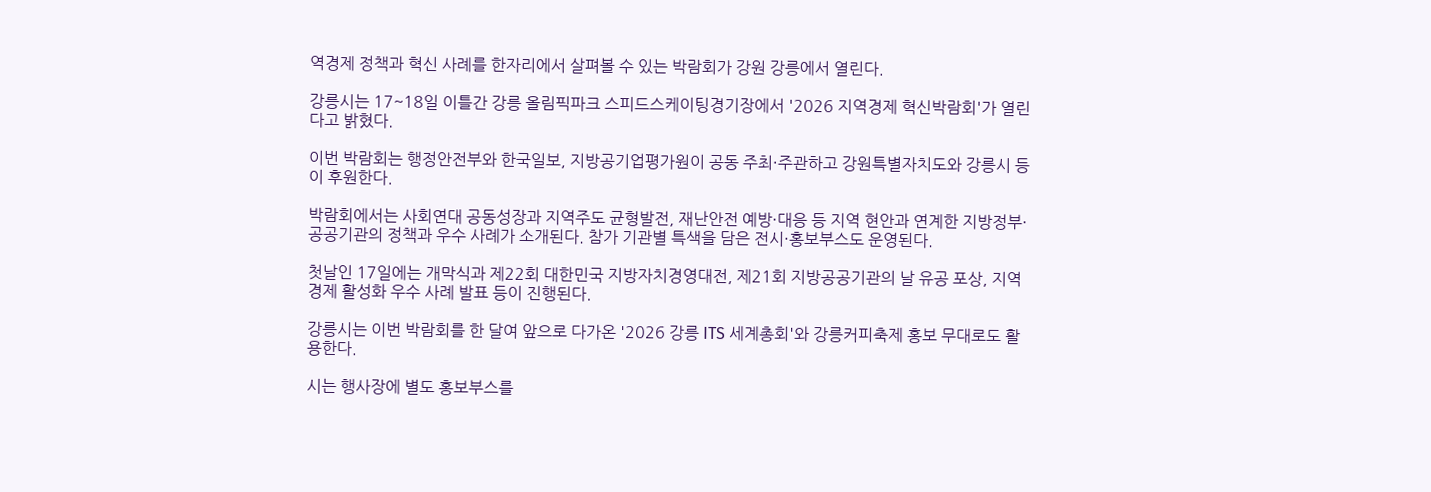역경제 정책과 혁신 사례를 한자리에서 살펴볼 수 있는 박람회가 강원 강릉에서 열린다.

강릉시는 17~18일 이틀간 강릉 올림픽파크 스피드스케이팅경기장에서 '2026 지역경제 혁신박람회'가 열린다고 밝혔다.

이번 박람회는 행정안전부와 한국일보, 지방공기업평가원이 공동 주최·주관하고 강원특별자치도와 강릉시 등이 후원한다.

박람회에서는 사회연대 공동성장과 지역주도 균형발전, 재난안전 예방·대응 등 지역 현안과 연계한 지방정부·공공기관의 정책과 우수 사례가 소개된다. 참가 기관별 특색을 담은 전시·홍보부스도 운영된다.

첫날인 17일에는 개막식과 제22회 대한민국 지방자치경영대전, 제21회 지방공공기관의 날 유공 포상, 지역경제 활성화 우수 사례 발표 등이 진행된다.

강릉시는 이번 박람회를 한 달여 앞으로 다가온 '2026 강릉 ITS 세계총회'와 강릉커피축제 홍보 무대로도 활용한다.

시는 행사장에 별도 홍보부스를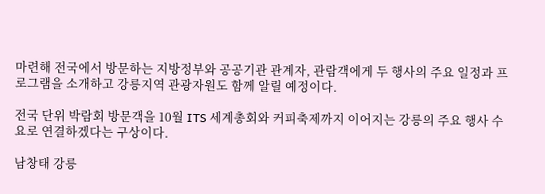마련해 전국에서 방문하는 지방정부와 공공기관 관계자, 관람객에게 두 행사의 주요 일정과 프로그램을 소개하고 강릉지역 관광자원도 함께 알릴 예정이다.

전국 단위 박람회 방문객을 10월 ITS 세계총회와 커피축제까지 이어지는 강릉의 주요 행사 수요로 연결하겠다는 구상이다.

남창태 강릉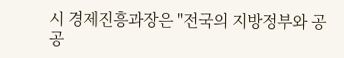시 경제진흥과장은 "전국의 지방정부와 공공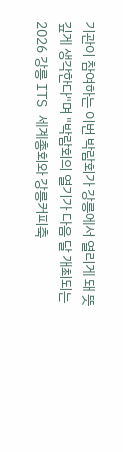기관이 참여하는 이번 박람회가 강릉에서 열리게 돼 뜻깊게 생각한다"며 "박람회의 열기가 다음 달 개최되는 2026 강릉 ITS 세계총회와 강릉커피축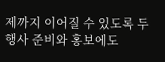제까지 이어질 수 있도록 두 행사 준비와 홍보에도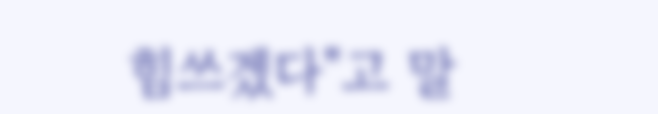힘쓰겠다"고 말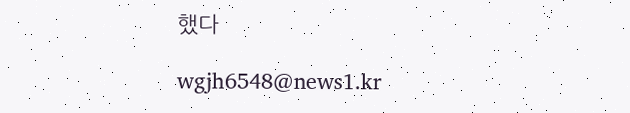했다

wgjh6548@news1.kr